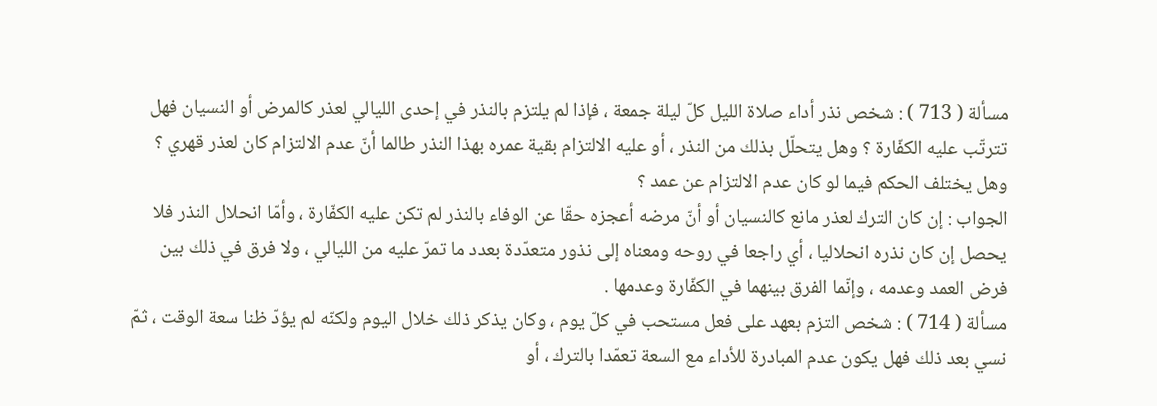مسألة ( 713 ) : شخص نذر أداء صلاة الليل كلّ ليلة جمعة ، فإذا لم يلتزم بالنذر في إحدى الليالي لعذر كالمرض أو النسيان فهل تترتّب عليه الكفّارة ؟ وهل يتحلّل بذلك من النذر ، أو عليه الالتزام بقية عمره بهذا النذر طالما أنّ عدم الالتزام كان لعذر قهري ؟ وهل يختلف الحكم فيما لو كان عدم الالتزام عن عمد ؟
الجواب : إن كان الترك لعذر مانع كالنسيان أو أنّ مرضه أعجزه حقّا عن الوفاء بالنذر لم تكن عليه الكفّارة ، وأمّا انحلال النذر فلا يحصل إن كان نذره انحلاليا ، أي راجعا في روحه ومعناه إلى نذور متعدّدة بعدد ما تمرّ عليه من الليالي ، ولا فرق في ذلك بين فرض العمد وعدمه ، وإنّما الفرق بينهما في الكفّارة وعدمها .
مسألة ( 714 ) : شخص التزم بعهد على فعل مستحب في كلّ يوم ، وكان يذكر ذلك خلال اليوم ولكنّه لم يؤدّ ظنا سعة الوقت ، ثمّ نسي بعد ذلك فهل يكون عدم المبادرة للأداء مع السعة تعمّدا بالترك ، أو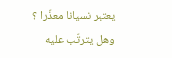يعتبر نسيانا معذّرا ؟
وهل يترتّب عليه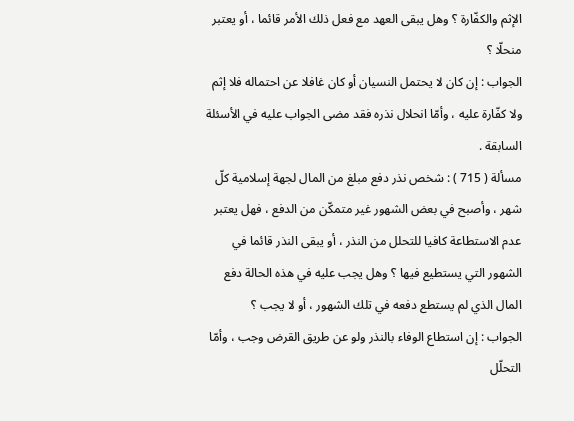الإثم والكفّارة ؟ وهل يبقى العهد مع فعل ذلك الأمر قائما ، أو يعتبر منحلّا ؟
الجواب : إن كان لا يحتمل النسيان أو كان غافلا عن احتماله فلا إثم ولا كفّارة عليه ، وأمّا انحلال نذره فقد مضى الجواب عليه في الأسئلة السابقة .
مسألة ( 715 ) : شخص نذر دفع مبلغ من المال لجهة إسلامية كلّ شهر ، وأصبح في بعض الشهور غير متمكّن من الدفع ، فهل يعتبر عدم الاستطاعة كافيا للتحلل من النذر ، أو يبقى النذر قائما في الشهور التي يستطيع فيها ؟ وهل يجب عليه في هذه الحالة دفع المال الذي لم يستطع دفعه في تلك الشهور ، أو لا يجب ؟
الجواب : إن استطاع الوفاء بالنذر ولو عن طريق القرض وجب ، وأمّا التحلّل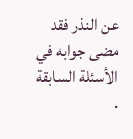عن النذر فقد مضى جوابه في الأسئلة السابقة .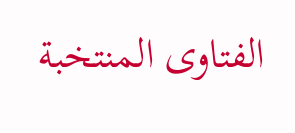الفتاوى المنتخبة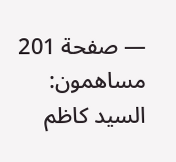— صفحة 201
مساهمون: السيد كاظم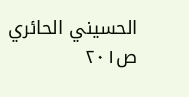الحسيني الحائري
ص٢٠١